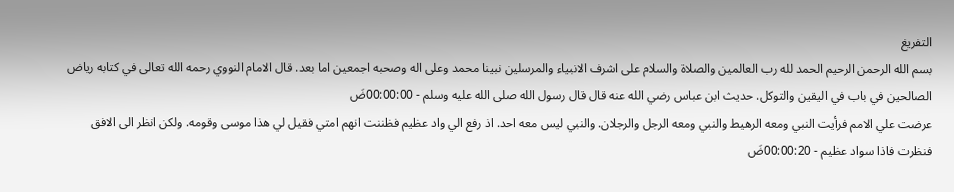التفريغ
بسم الله الرحمن الرحيم الحمد لله رب العالمين والصلاة والسلام على اشرف الانبياء والمرسلين نبينا محمد وعلى اله وصحبه اجمعين اما بعد. قال الامام النووي رحمه الله تعالى في كتابه رياض الصالحين في باب في اليقين والتوكل. حديث ابن عباس رضي الله عنه قال قال رسول الله صلى الله عليه وسلم - 00:00:00ضَ
عرضت علي الامم فرأيت النبي ومعه الرهيط والنبي ومعه الرجل والرجلان. والنبي ليس معه احد. اذ رفع الي واد عظيم فظننت انهم امتي فقيل لي هذا موسى وقومه. ولكن انظر الى الافق فنظرت فاذا سواد عظيم - 00:00:20ضَ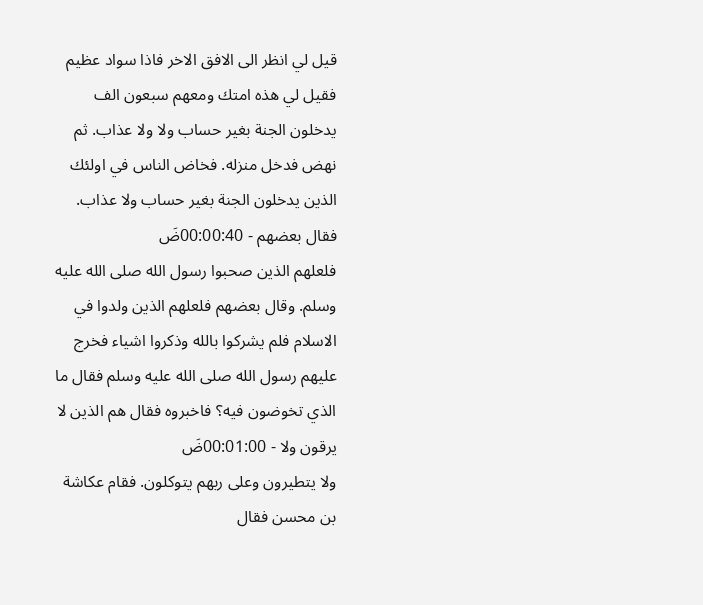قيل لي انظر الى الافق الاخر فاذا سواد عظيم فقيل لي هذه امتك ومعهم سبعون الف يدخلون الجنة بغير حساب ولا ولا عذاب. ثم نهض فدخل منزله. فخاض الناس في اولئك الذين يدخلون الجنة بغير حساب ولا عذاب. فقال بعضهم - 00:00:40ضَ
فلعلهم الذين صحبوا رسول الله صلى الله عليه وسلم. وقال بعضهم فلعلهم الذين ولدوا في الاسلام فلم يشركوا بالله وذكروا اشياء فخرج عليهم رسول الله صلى الله عليه وسلم فقال ما الذي تخوضون فيه؟ فاخبروه فقال هم الذين لا يرقون ولا - 00:01:00ضَ
ولا يتطيرون وعلى ربهم يتوكلون. فقام عكاشة بن محسن فقال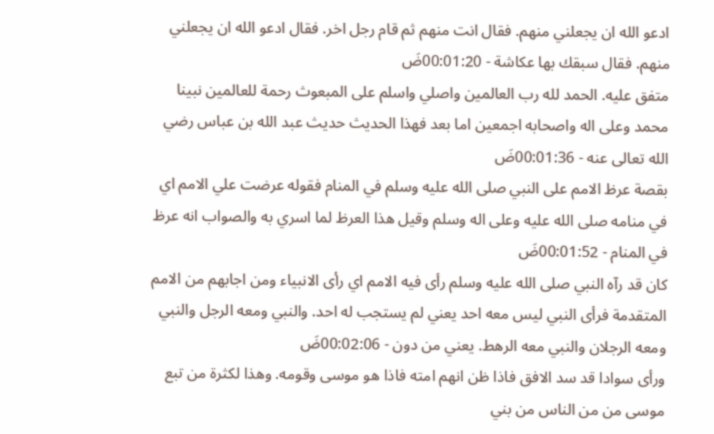ادعو الله ان يجعلني منهم. فقال انت منهم ثم قام رجل اخر. فقال ادعو الله ان يجعلني منهم. فقال سبقك بها عكاشة - 00:01:20ضَ
متفق عليه. الحمد لله رب العالمين واصلي واسلم على المبعوث رحمة للعالمين نبينا محمد وعلى اله واصحابه اجمعين اما بعد فهذا الحديث حديث عبد الله بن عباس رضي الله تعالى عنه - 00:01:36ضَ
بقصة عرظ الامم على النبي صلى الله عليه وسلم في المنام فقوله عرضت علي الامم اي في منامه صلى الله عليه وعلى اله وسلم وقيل هذا العرظ لما اسري به والصواب انه عرظ في المنام - 00:01:52ضَ
كان قد رآه النبي صلى الله عليه وسلم رأى فيه الامم اي رأى الانبياء ومن اجابهم من الامم المتقدمة فرأى النبي ليس معه احد يعني لم يستجب له احد. والنبي ومعه الرجل والنبي ومعه الرجلان والنبي معه الرهط. يعني من دون - 00:02:06ضَ
ورأى سوادا قد سد الافق فاذا ظن انهم امته فاذا هو موسى وقومه. وهذا لكثرة من تبع موسى من من الناس من بني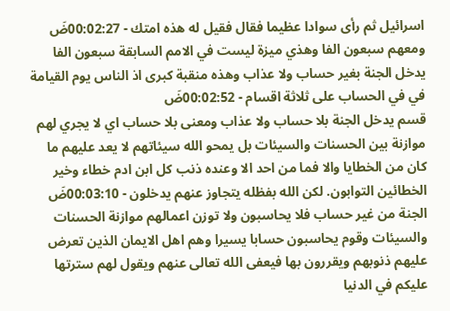اسرائيل ثم رأى سوادا عظيما فقال فقيل له هذه امتك - 00:02:27ضَ
ومعهم سبعون الفا وهذي ميزة ليست في الامم السابقة سبعون الفا يدخل الجنة بغير حساب ولا عذاب وهذه منقبة كبرى اذ الناس يوم القيامة في في الحساب على ثلاثة اقسام - 00:02:52ضَ
قسم يدخل الجنة بلا حساب ولا عذاب ومعنى بلا حساب اي لا يجري لهم موازنة بين الحسنات والسيئات بل يمحو الله سيئاتهم لا يعد عليهم ما كان من الخطايا والا فما من احد الا وعنده ذنب كل ابن ادم خطاء وخير الخطائين التوابون. لكن الله بفظله يتجاوز عنهم يدخلون - 00:03:10ضَ
الجنة من غير حساب فلا يحاسبون ولا توزن اعمالهم موازنة الحسنات والسيئات وقوم يحاسبون حسابا يسيرا وهم اهل الايمان الذين تعرض عليهم ذنوبهم ويقررون بها فيعفى الله تعالى عنهم ويقول لهم سترتها عليكم في الدنيا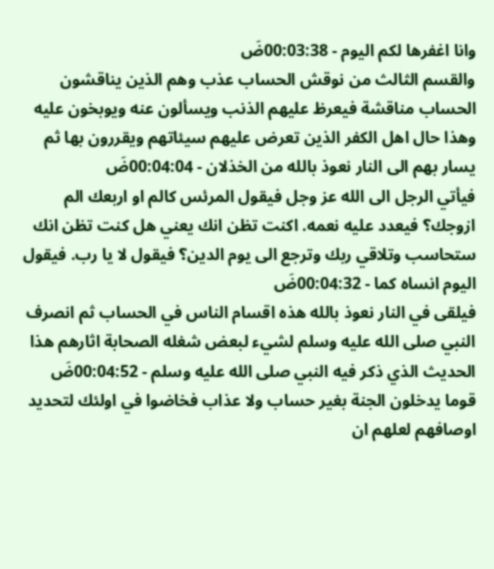وانا اغفرها لكم اليوم - 00:03:38ضَ
والقسم الثالث من نوقش الحساب عذب وهم الذين يناقشون الحساب مناقشة فيعرظ عليهم الذنب ويسألون عنه ويوبخون عليه وهذا حال اهل الكفر الذين تعرض عليهم سيئاتهم ويقررون بها ثم يسار بهم الى النار نعوذ بالله من الخذلان - 00:04:04ضَ
فيأتي الرجل الى الله عز وجل فيقول المرئس كالم او اربعك الم ازوجك؟ فيعدد عليه نعمه. اكنت تظن انك يعني هل كنت تظن انك ستحاسب وتلاقي ربك وترجع الى يوم الدين؟ فيقول لا يا رب. فيقول اليوم انساه كما - 00:04:32ضَ
فيلقى في النار نعوذ بالله هذه اقسام الناس في الحساب ثم انصرف النبي صلى الله عليه وسلم لشيء لبعض شغله الصحابة اثارهم هذا الحديث الذي ذكر فيه النبي صلى الله عليه وسلم - 00:04:52ضَ
قوما يدخلون الجنة بغير حساب ولا عذاب فخاضوا في اولئك لتحديد اوصافهم لعلهم ان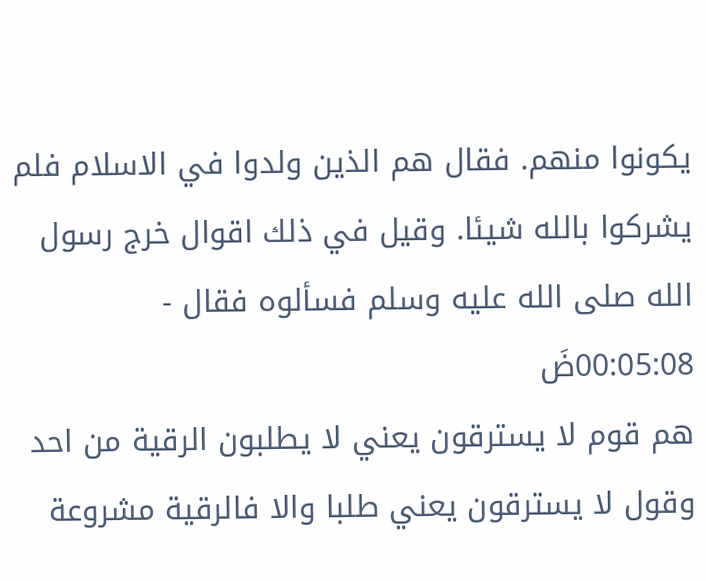يكونوا منهم. فقال هم الذين ولدوا في الاسلام فلم يشركوا بالله شيئا. وقيل في ذلك اقوال خرج رسول الله صلى الله عليه وسلم فسألوه فقال - 00:05:08ضَ
هم قوم لا يسترقون يعني لا يطلبون الرقية من احد وقول لا يسترقون يعني طلبا والا فالرقية مشروعة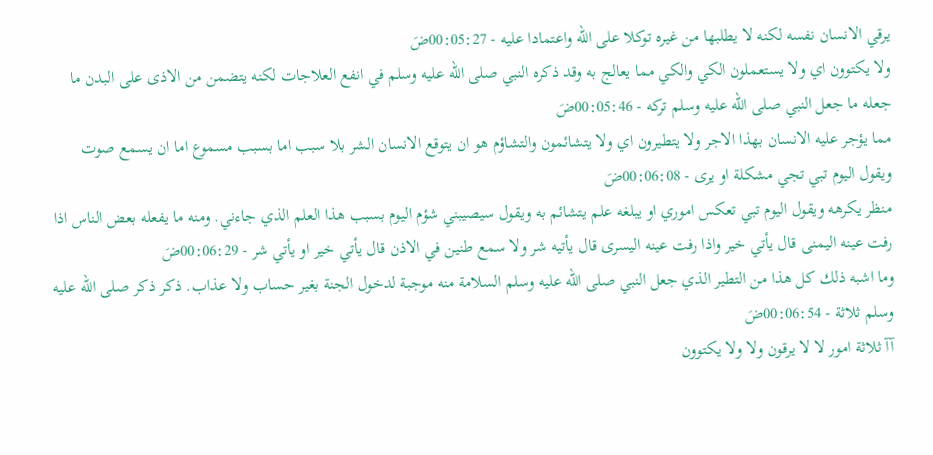يرقي الانسان نفسه لكنه لا يطلبها من غيره توكلا على الله واعتمادا عليه - 00:05:27ضَ
ولا يكتوون اي ولا يستعملون الكي والكي مما يعالج به وقد ذكره النبي صلى الله عليه وسلم في انفع العلاجات لكنه يتضمن من الاذى على البدن ما جعله ما جعل النبي صلى الله عليه وسلم تركه - 00:05:46ضَ
مما يؤجر عليه الانسان بهذا الاجر ولا يتطيرون اي ولا يتشائمون والتشاؤم هو ان يتوقع الانسان الشر بلا سبب اما بسبب مسموع اما ان يسمع صوت ويقول اليوم تبي تجي مشكلة او يرى - 00:06:08ضَ
منظر يكرهه ويقول اليوم تبي تعكس اموري او يبلغه علم يتشائم به ويقول سيصيبني شؤم اليوم بسبب هذا العلم الذي جاءني. ومنه ما يفعله بعض الناس اذا رفت عينه اليمنى قال يأتي خير واذا رفت عينه اليسرى قال يأتيه شر ولا سمع طنين في الاذن قال يأتي خير او يأتي شر - 00:06:29ضَ
وما اشبه ذلك كل هذا من التطير الذي جعل النبي صلى الله عليه وسلم السلامة منه موجبة لدخول الجنة بغير حساب ولا عذاب. ذكر ذكر صلى الله عليه وسلم ثلاثة - 00:06:54ضَ
آآ ثلاثة امور لا لا يرقون ولا ولا يكتوون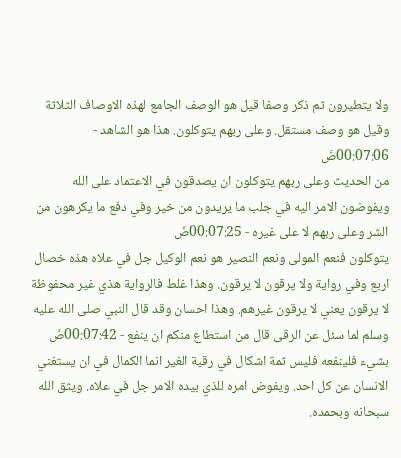ولا يتطيرون ثم ذكر وصفا قيل هو الوصف الجامع لهذه الاوصاف الثلاثة وقيل هو وصف مستقل. وعلى ربهم يتوكلون. هذا هو الشاهد - 00:07:06ضَ
من الحديث وعلى ربهم يتوكلون ان يصدقون في الاعتماد على الله ويفوضون الامر اليه في جلب ما يريدون من خير وفي دفع ما يكرهون من الشر وعلى ربهم لا على غيره - 00:07:25ضَ
يتوكلون فنعم المولى ونعم النصير هو نعم الوكيل جل في علاه هذه خصال اربع وفي رواية ولا يرقون لا يرقون. وهذا غلط فالرواية هذي غير محفوظة لا يرقون يعني لا يرقون غيرهم. وهذا احسان وقد قال النبي صلى الله عليه وسلم لما سئل عن الرقى قال من استطاع منكم ان ينفع - 00:07:42ضَ
بشيء فلينفعه فليس ثمة اشكال في رقية الغير انما الكمال في ان يستغني الانسان عن كل احد. ويفوض امره للذي بيده الامر جل في علاه. ويثق الله سبحانه وبحمده.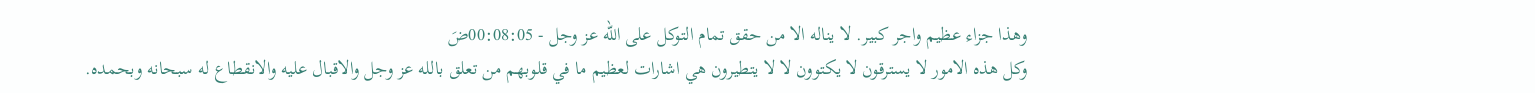وهذا جزاء عظيم واجر كبير. لا يناله الا من حقق تمام التوكل على الله عز وجل - 00:08:05ضَ
وكل هذه الامور لا يسترقون لا يكتوون لا لا يتطيرون هي اشارات لعظيم ما في قلوبهم من تعلق بالله عز وجل والاقبال عليه والانقطاع له سبحانه وبحمده.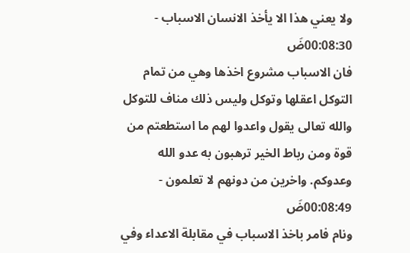ولا يعني هذا الا يأخذ الانسان الاسباب - 00:08:30ضَ
فان الاسباب مشروع اخذها وهي من تمام التوكل اعقلها وتوكل وليس ذلك مناف للتوكل والله تعالى يقول واعدوا لهم ما استطعتم من قوة ومن رباط الخير ترهبون به عدو الله وعدوكم. واخرين من دونهم لا تعلمون - 00:08:49ضَ
ونام فامر باخذ الاسباب في مقابلة الاعداء وفي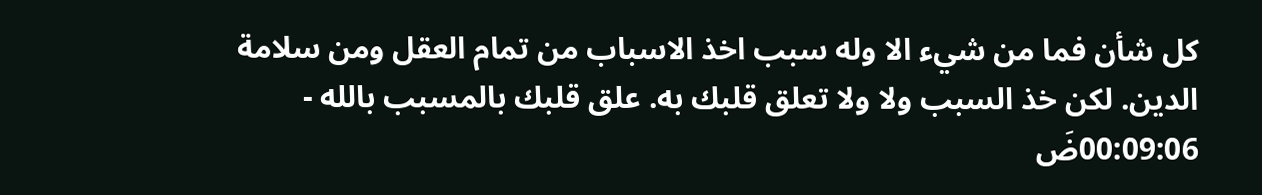كل شأن فما من شيء الا وله سبب اخذ الاسباب من تمام العقل ومن سلامة الدين. لكن خذ السبب ولا ولا تعلق قلبك به. علق قلبك بالمسبب بالله - 00:09:06ضَ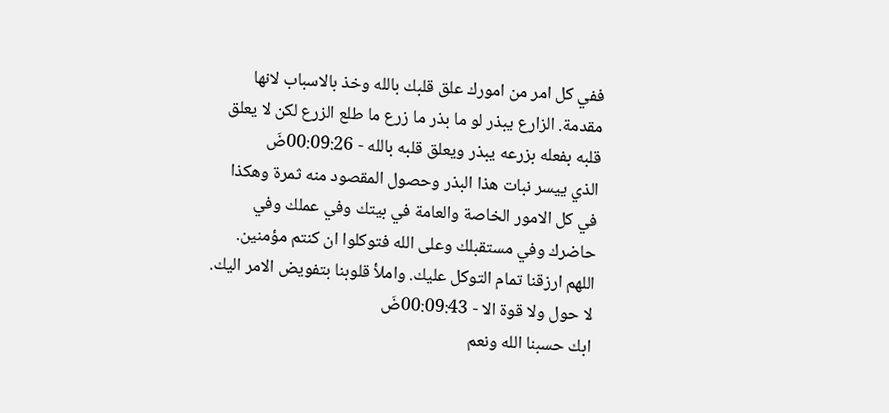ففي كل امر من امورك علق قلبك بالله وخذ بالاسباب لانها مقدمة. الزارع يبذر لو ما بذر ما زرع ما طلع الزرع لكن لا يعلق قلبه بفعله بزرعه يبذر ويعلق قلبه بالله - 00:09:26ضَ
الذي ييسر نبات هذا البذر وحصول المقصود منه ثمرة وهكذا في كل الامور الخاصة والعامة في بيتك وفي عملك وفي حاضرك وفي مستقبلك وعلى الله فتوكلوا ان كنتم مؤمنين. اللهم ارزقنا تمام التوكل عليك. واملأ قلوبنا بتفويض الامر اليك. لا حول ولا قوة الا - 00:09:43ضَ
ابك حسبنا الله ونعم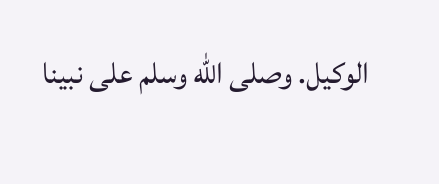الوكيل. وصلى الله وسلم على نبينا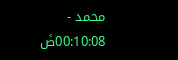محمد - 00:10:08ضَ